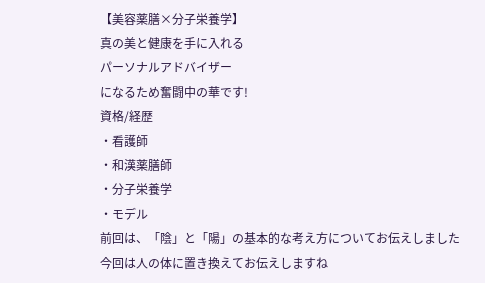【美容薬膳×分子栄養学】
真の美と健康を手に入れる
パーソナルアドバイザー
になるため奮闘中の華です!
資格/経歴
・看護師
・和漢薬膳師
・分子栄養学
・モデル
前回は、「陰」と「陽」の基本的な考え方についてお伝えしました
今回は人の体に置き換えてお伝えしますね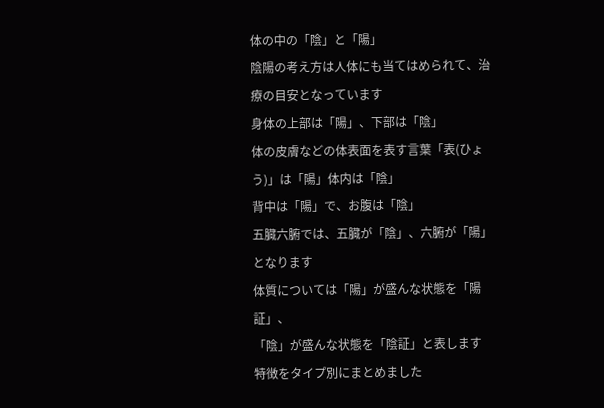体の中の「陰」と「陽」
陰陽の考え方は人体にも当てはめられて、治療の目安となっています
身体の上部は「陽」、下部は「陰」
体の皮膚などの体表面を表す言葉「表(ひょう)」は「陽」体内は「陰」
背中は「陽」で、お腹は「陰」
五臓六腑では、五臓が「陰」、六腑が「陽」となります
体質については「陽」が盛んな状態を「陽証」、
「陰」が盛んな状態を「陰証」と表します
特徴をタイプ別にまとめました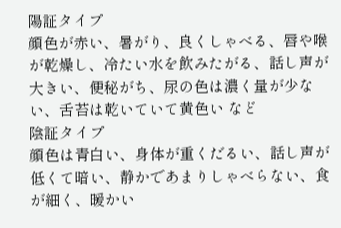陽証タイプ
顔色が赤い、暑がり、良くしゃべる、唇や喉が乾燥し、冷たい水を飲みたがる、話し声が大きい、便秘がち、尿の色は濃く量が少ない、舌苔は乾いていて黄色い など
陰証タイプ
顔色は青白い、身体が重くだるい、話し声が低くて暗い、静かであまりしゃべらない、食が細く、暖かい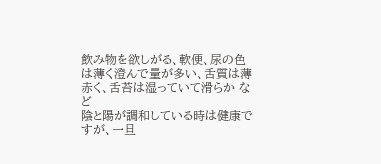飲み物を欲しがる、軟便、尿の色は薄く澄んで量が多い、舌質は薄赤く、舌苔は湿っていて滑らか など
陰と陽が調和している時は健康ですが、一旦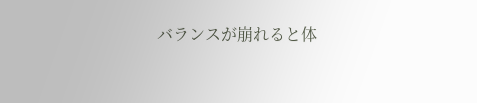バランスが崩れると体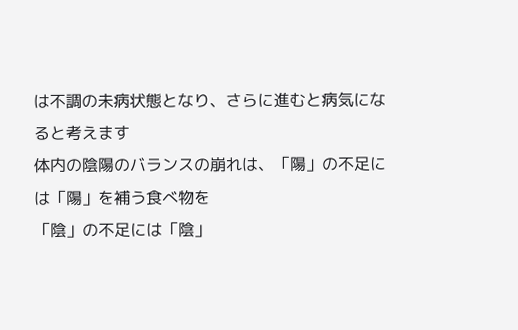は不調の未病状態となり、さらに進むと病気になると考えます
体内の陰陽のバランスの崩れは、「陽」の不足には「陽」を補う食べ物を
「陰」の不足には「陰」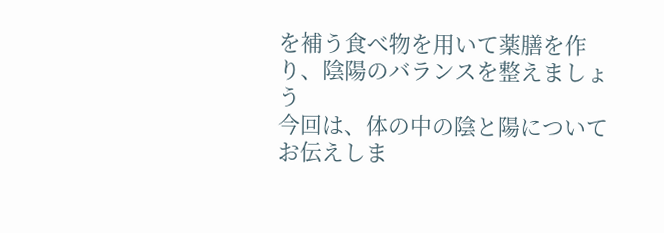を補う食べ物を用いて薬膳を作り、陰陽のバランスを整えましょう
今回は、体の中の陰と陽についてお伝えしま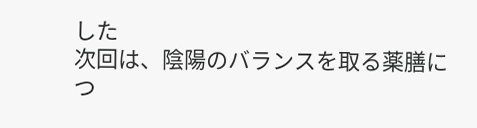した
次回は、陰陽のバランスを取る薬膳につ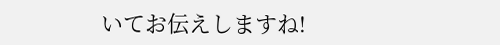いてお伝えしますね!